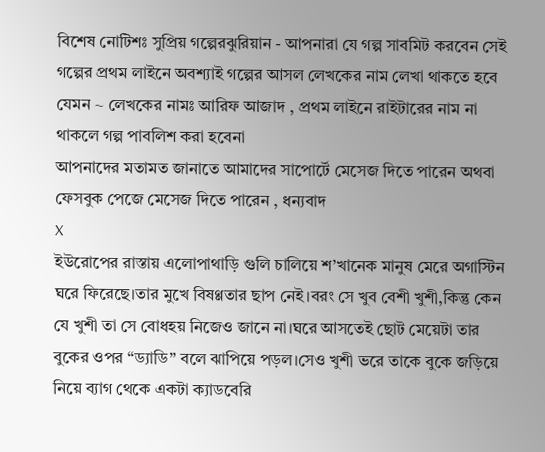বিশেষ নোটিশঃ সুপ্রিয় গল্পেরঝুরিয়ান - আপনারা যে গল্প সাবমিট করবেন সেই গল্পের প্রথম লাইনে অবশ্যাই গল্পের আসল লেখকের নাম লেখা থাকতে হবে যেমন ~ লেখকের নামঃ আরিফ আজাদ , প্রথম লাইনে রাইটারের নাম না থাকলে গল্প পাবলিশ করা হবেনা
আপনাদের মতামত জানাতে আমাদের সাপোর্টে মেসেজ দিতে পারেন অথবা ফেসবুক পেজে মেসেজ দিতে পারেন , ধন্যবাদ
X
ইউরোপের রাস্তায় এলোপাথাড়ি গুলি চালিয়ে শ’খানেক মানুষ মেরে অগাস্টিন ঘরে ফিরেছে।তার মুখে বিষণ্ণতার ছাপ নেই।বরং সে খুব বেশী খুশী,কিন্তু কেন যে খুশী তা সে বোধহয় নিজেও জানে না।ঘরে আসতেই ছোট মেয়েটা তার বুকের ওপর “ড্যাডি” বলে ঝাপিয়ে পড়ল।সেও খুশী ভরে তাকে বুকে জড়িয়ে নিয়ে ব্যাগ থেকে একটা ক্যাডবেরি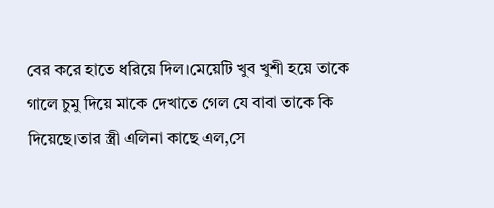বের করে হাতে ধরিয়ে দিল।মেয়েটি খুব খুশী হয়ে তাকে গালে চুমু দিয়ে মাকে দেখাতে গেল যে বাবা তাকে কি দিয়েছে।তার স্ত্রী এলিনা কাছে এল,সে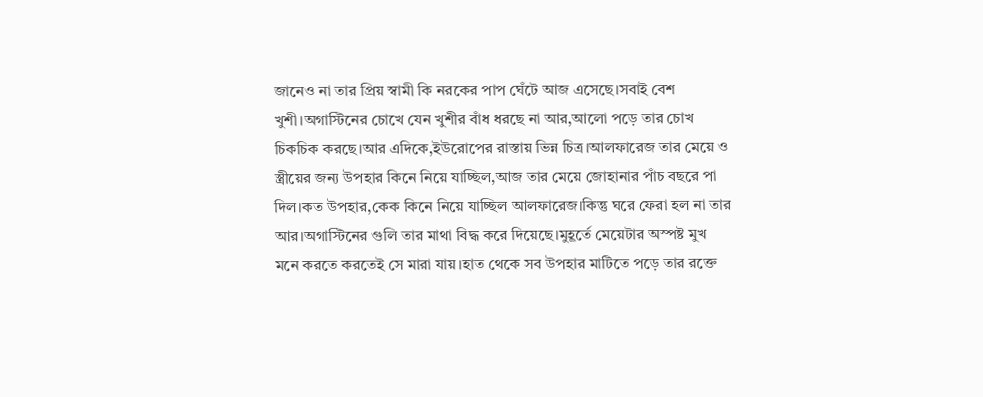জানেও না তার প্রিয় স্বামী কি নরকের পাপ ঘেঁটে আজ এসেছে।সবাই বেশ খুশী।অগাস্টিনের চোখে যেন খুশীর বাঁধ ধরছে না আর,আলো পড়ে তার চোখ চিকচিক করছে।আর এদিকে,ইউরোপের রাস্তায় ভিন্ন চিত্র।আলফারেজ তার মেয়ে ও স্ত্রীয়ের জন্য উপহার কিনে নিয়ে যাচ্ছিল,আজ তার মেয়ে জোহানার পাঁচ বছরে পা দিল।কত উপহার,কেক কিনে নিয়ে যাচ্ছিল আলফারেজ।কিন্তু ঘরে ফেরা হল না তার আর।অগাস্টিনের গুলি তার মাথা বিদ্ধ করে দিয়েছে।মুহূর্তে মেয়েটার অস্পষ্ট মুখ মনে করতে করতেই সে মারা যায়।হাত থেকে সব উপহার মাটিতে পড়ে তার রক্তে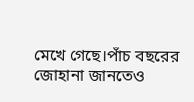মেখে গেছে।পাঁচ বছরের জোহানা জানতেও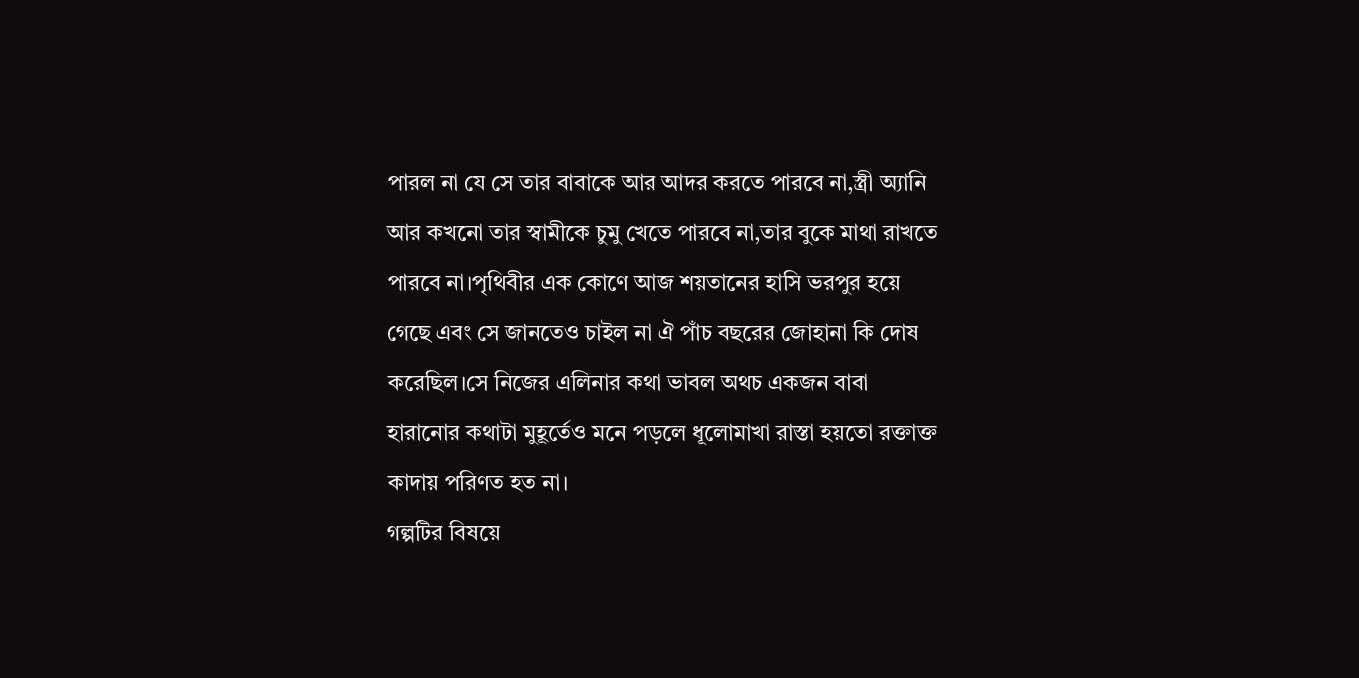পারল না যে সে তার বাবাকে আর আদর করতে পারবে না,স্ত্রী অ্যানি আর কখনো তার স্বামীকে চুমু খেতে পারবে না,তার বুকে মাথা রাখতে পারবে না।পৃথিবীর এক কোণে আজ শয়তানের হাসি ভরপুর হয়ে গেছে এবং সে জানতেও চাইল না ঐ পাঁচ বছরের জোহানা কি দোষ করেছিল।সে নিজের এলিনার কথা ভাবল অথচ একজন বাবা হারানোর কথাটা মুহূর্তেও মনে পড়লে ধূলোমাখা রাস্তা হয়তো রক্তাক্ত কাদায় পরিণত হত না।
গল্পটির বিষয়ে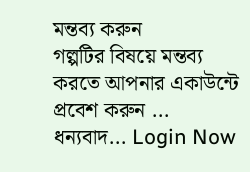মন্তব্য করুন
গল্পটির বিষয়ে মন্তব্য করতে আপনার একাউন্টে প্রবেশ করুন ... ধন্যবাদ... Login Now